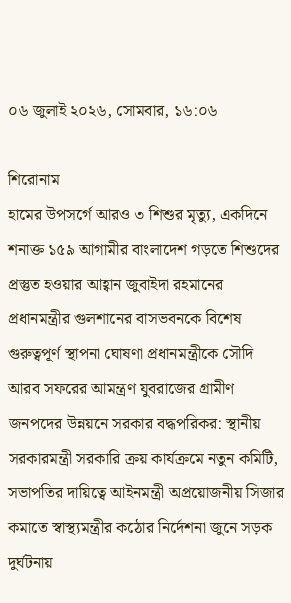০৬ জুলাই ২০২৬, সোমবার, ১৬:০৬

শিরোনাম
হামের উপসর্গে আরও ৩ শিশুর মৃত্যু, একদিনে শনাক্ত ১৫৯ আগামীর বাংলাদেশ গড়তে শিশুদের প্রস্তুত হওয়ার আহ্বান জুবাইদা রহমানের প্রধানমন্ত্রীর গুলশানের বাসভবনকে বিশেষ গুরুত্বপূর্ণ স্থাপনা ঘোষণা প্রধানমন্ত্রীকে সৌদি আরব সফরের আমন্ত্রণ যুবরাজের গ্রামীণ জনপদের উন্নয়নে সরকার বদ্ধপরিকর: স্থানীয় সরকারমন্ত্রী সরকারি ক্রয় কার্যক্রমে নতুন কমিটি, সভাপতির দায়িত্বে আইনমন্ত্রী অপ্রয়োজনীয় সিজার কমাতে স্বাস্থ্যমন্ত্রীর কঠোর নির্দেশনা জুনে সড়ক দুর্ঘটনায়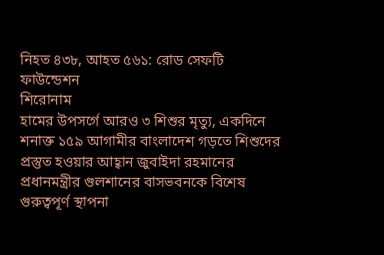নিহত ৪৩৮, আহত ৫৬১: রোড সেফটি ফাউন্ডেশন
শিরোনাম
হামের উপসর্গে আরও ৩ শিশুর মৃত্যু, একদিনে শনাক্ত ১৫৯ আগামীর বাংলাদেশ গড়তে শিশুদের প্রস্তুত হওয়ার আহ্বান জুবাইদা রহমানের প্রধানমন্ত্রীর গুলশানের বাসভবনকে বিশেষ গুরুত্বপূর্ণ স্থাপনা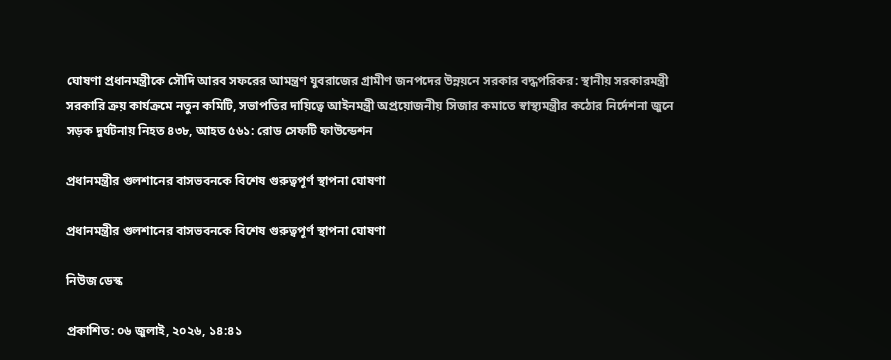ঘোষণা প্রধানমন্ত্রীকে সৌদি আরব সফরের আমন্ত্রণ যুবরাজের গ্রামীণ জনপদের উন্নয়নে সরকার বদ্ধপরিকর: স্থানীয় সরকারমন্ত্রী সরকারি ক্রয় কার্যক্রমে নতুন কমিটি, সভাপতির দায়িত্বে আইনমন্ত্রী অপ্রয়োজনীয় সিজার কমাতে স্বাস্থ্যমন্ত্রীর কঠোর নির্দেশনা জুনে সড়ক দুর্ঘটনায় নিহত ৪৩৮, আহত ৫৬১: রোড সেফটি ফাউন্ডেশন

প্রধানমন্ত্রীর গুলশানের বাসভবনকে বিশেষ গুরুত্বপূর্ণ স্থাপনা ঘোষণা

প্রধানমন্ত্রীর গুলশানের বাসভবনকে বিশেষ গুরুত্বপূর্ণ স্থাপনা ঘোষণা

নিউজ ডেস্ক

প্রকাশিত: ০৬ জুলাই, ২০২৬, ১৪:৪১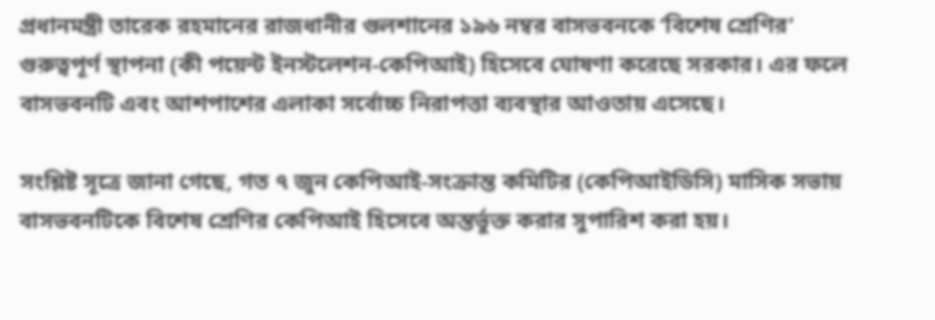প্রধানমন্ত্রী তারেক রহমানের রাজধানীর গুলশানের ১৯৬ নম্বর বাসভবনকে ‘বিশেষ শ্রেণির’ গুরুত্বপূর্ণ স্থাপনা (কী পয়েন্ট ইনস্টলেশন-কেপিআই) হিসেবে ঘোষণা করেছে সরকার। এর ফলে বাসভবনটি এবং আশপাশের এলাকা সর্বোচ্চ নিরাপত্তা ব্যবস্থার আওতায় এসেছে।

সংশ্লিষ্ট সূত্রে জানা গেছে, গত ৭ জুন কেপিআই-সংক্রান্ত কমিটির (কেপিআইডিসি) মাসিক সভায় বাসভবনটিকে বিশেষ শ্রেণির কেপিআই হিসেবে অন্তর্ভুক্ত করার সুপারিশ করা হয়।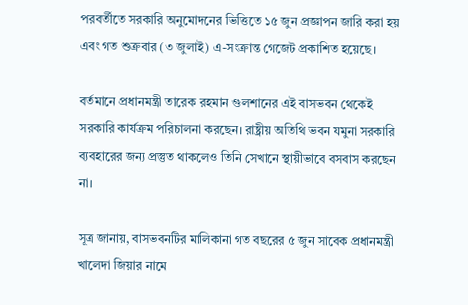পরবর্তীতে সরকারি অনুমোদনের ভিত্তিতে ১৫ জুন প্রজ্ঞাপন জারি করা হয় এবং গত শুক্রবার (৩ জুলাই) এ-সংক্রান্ত গেজেট প্রকাশিত হয়েছে।

বর্তমানে প্রধানমন্ত্রী তারেক রহমান গুলশানের এই বাসভবন থেকেই সরকারি কার্যক্রম পরিচালনা করছেন। রাষ্ট্রীয় অতিথি ভবন যমুনা সরকারি ব্যবহারের জন্য প্রস্তুত থাকলেও তিনি সেখানে স্থায়ীভাবে বসবাস করছেন না।

সূত্র জানায়, বাসভবনটির মালিকানা গত বছরের ৫ জুন সাবেক প্রধানমন্ত্রী খালেদা জিয়ার নামে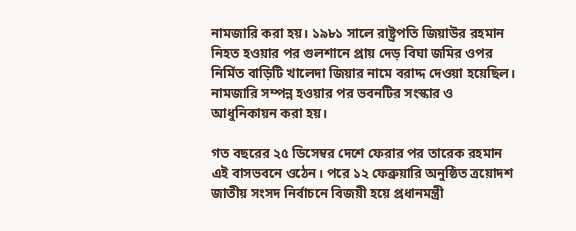নামজারি করা হয়। ১৯৮১ সালে রাষ্ট্রপতি জিয়াউর রহমান নিহত হওয়ার পর গুলশানে প্রায় দেড় বিঘা জমির ওপর নির্মিত বাড়িটি খালেদা জিয়ার নামে বরাদ্দ দেওয়া হয়েছিল। নামজারি সম্পন্ন হওয়ার পর ভবনটির সংস্কার ও আধুনিকায়ন করা হয়।

গত বছরের ২৫ ডিসেম্বর দেশে ফেরার পর তারেক রহমান এই বাসভবনে ওঠেন। পরে ১২ ফেব্রুয়ারি অনুষ্ঠিত ত্রয়োদশ জাতীয় সংসদ নির্বাচনে বিজয়ী হয়ে প্রধানমন্ত্রী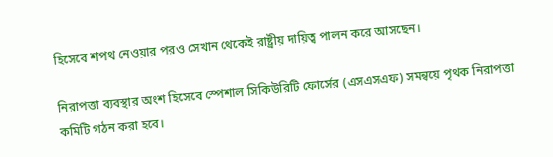হিসেবে শপথ নেওয়ার পরও সেখান থেকেই রাষ্ট্রীয় দায়িত্ব পালন করে আসছেন।

নিরাপত্তা ব্যবস্থার অংশ হিসেবে স্পেশাল সিকিউরিটি ফোর্সের (এসএসএফ) সমন্বয়ে পৃথক নিরাপত্তা কমিটি গঠন করা হবে।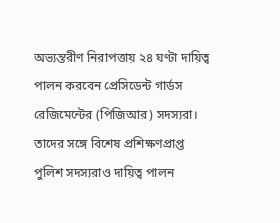অভ্যন্তরীণ নিরাপত্তায় ২৪ ঘণ্টা দায়িত্ব পালন করবেন প্রেসিডেন্ট গার্ডস রেজিমেন্টের (পিজিআর) সদস্যরা। তাদের সঙ্গে বিশেষ প্রশিক্ষণপ্রাপ্ত পুলিশ সদস্যরাও দায়িত্ব পালন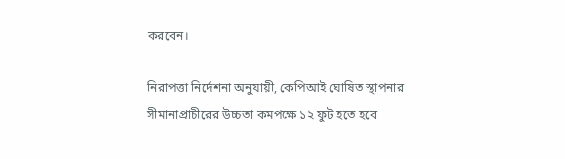করবেন।

নিরাপত্তা নির্দেশনা অনুযায়ী, কেপিআই ঘোষিত স্থাপনার সীমানাপ্রাচীরের উচ্চতা কমপক্ষে ১২ ফুট হতে হবে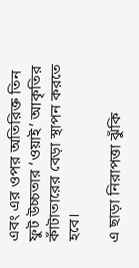এবং এর ওপর অতিরিক্ত তিন ফুট উচ্চতার ‘ওয়াই’ আকৃতির কাঁটাতারের বেড়া স্থাপন করতে হবে।

এ ছাড়া নিরাপত্তা ঝুঁকি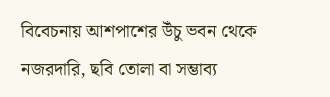বিবেচনায় আশপাশের উঁচু ভবন থেকে নজরদারি, ছবি তোলা বা সম্ভাব্য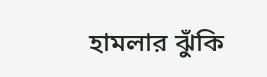হামলার ঝুঁকি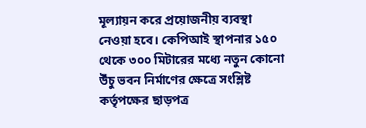মূল্যায়ন করে প্রয়োজনীয় ব্যবস্থা নেওয়া হবে। কেপিআই স্থাপনার ১৫০ থেকে ৩০০ মিটারের মধ্যে নতুন কোনো উঁচু ভবন নির্মাণের ক্ষেত্রে সংশ্লিষ্ট কর্তৃপক্ষের ছাড়পত্র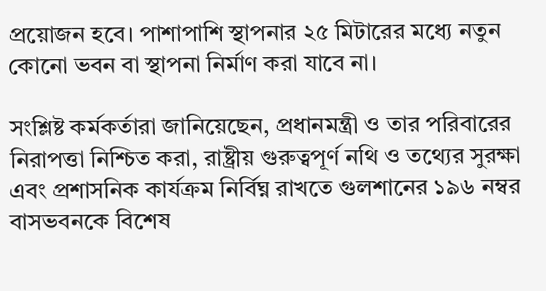প্রয়োজন হবে। পাশাপাশি স্থাপনার ২৫ মিটারের মধ্যে নতুন কোনো ভবন বা স্থাপনা নির্মাণ করা যাবে না।

সংশ্লিষ্ট কর্মকর্তারা জানিয়েছেন, প্রধানমন্ত্রী ও তার পরিবারের নিরাপত্তা নিশ্চিত করা, রাষ্ট্রীয় গুরুত্বপূর্ণ নথি ও তথ্যের সুরক্ষা এবং প্রশাসনিক কার্যক্রম নির্বিঘ্ন রাখতে গুলশানের ১৯৬ নম্বর বাসভবনকে বিশেষ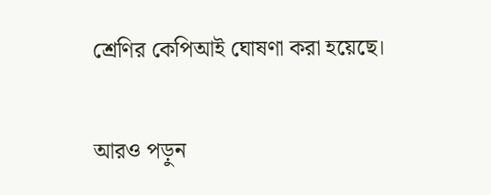শ্রেণির কেপিআই ঘোষণা করা হয়েছে।

আরও পড়ুন